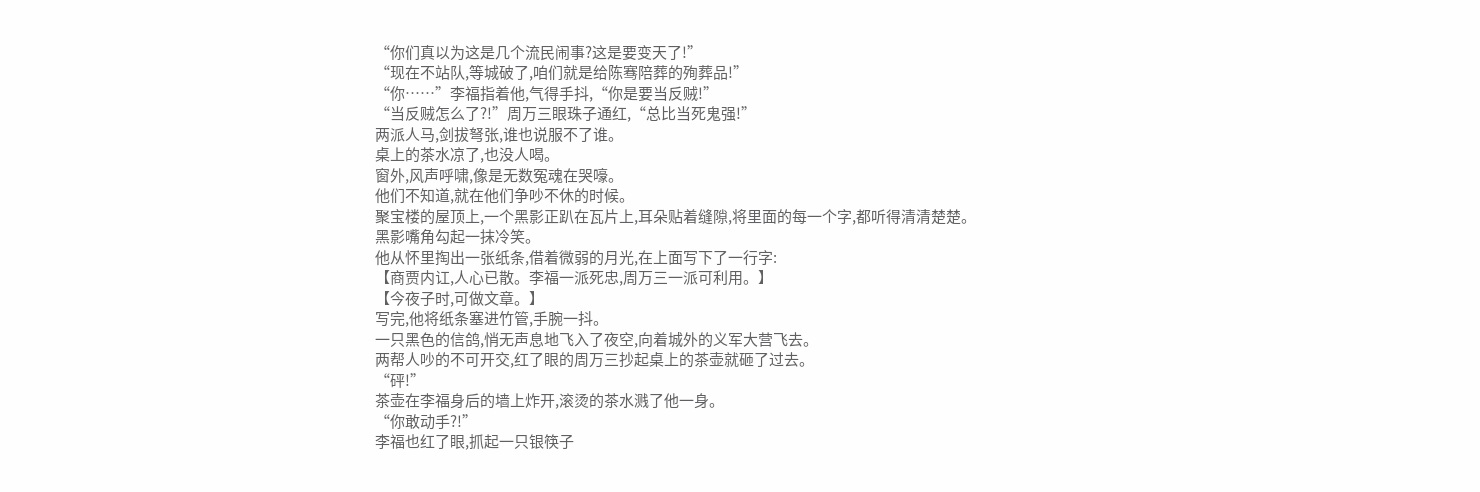“你们真以为这是几个流民闹事?这是要变天了!”
“现在不站队,等城破了,咱们就是给陈骞陪葬的殉葬品!”
“你……”李福指着他,气得手抖,“你是要当反贼!”
“当反贼怎么了?!”周万三眼珠子通红,“总比当死鬼强!”
两派人马,剑拔弩张,谁也说服不了谁。
桌上的茶水凉了,也没人喝。
窗外,风声呼啸,像是无数冤魂在哭嚎。
他们不知道,就在他们争吵不休的时候。
聚宝楼的屋顶上,一个黑影正趴在瓦片上,耳朵贴着缝隙,将里面的每一个字,都听得清清楚楚。
黑影嘴角勾起一抹冷笑。
他从怀里掏出一张纸条,借着微弱的月光,在上面写下了一行字:
【商贾内讧,人心已散。李福一派死忠,周万三一派可利用。】
【今夜子时,可做文章。】
写完,他将纸条塞进竹管,手腕一抖。
一只黑色的信鸽,悄无声息地飞入了夜空,向着城外的义军大营飞去。
两帮人吵的不可开交,红了眼的周万三抄起桌上的茶壶就砸了过去。
“砰!”
茶壶在李福身后的墙上炸开,滚烫的茶水溅了他一身。
“你敢动手?!”
李福也红了眼,抓起一只银筷子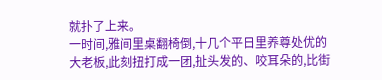就扑了上来。
一时间,雅间里桌翻椅倒,十几个平日里养尊处优的大老板,此刻扭打成一团,扯头发的、咬耳朵的,比街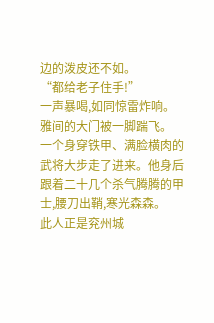边的泼皮还不如。
“都给老子住手!”
一声暴喝,如同惊雷炸响。
雅间的大门被一脚踹飞。
一个身穿铁甲、满脸横肉的武将大步走了进来。他身后跟着二十几个杀气腾腾的甲士,腰刀出鞘,寒光森森。
此人正是兖州城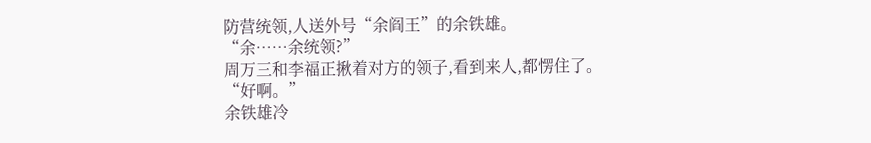防营统领,人送外号“余阎王”的余铁雄。
“余……余统领?”
周万三和李福正揪着对方的领子,看到来人,都愣住了。
“好啊。”
余铁雄冷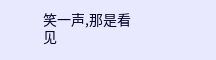笑一声,那是看见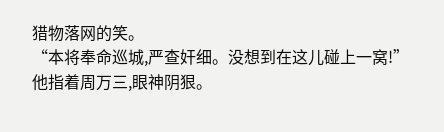猎物落网的笑。
“本将奉命巡城,严查奸细。没想到在这儿碰上一窝!”
他指着周万三,眼神阴狠。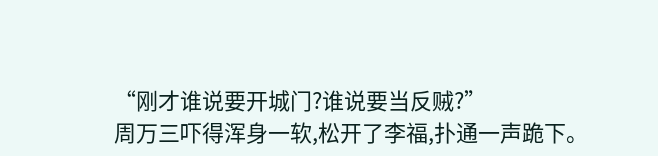“刚才谁说要开城门?谁说要当反贼?”
周万三吓得浑身一软,松开了李福,扑通一声跪下。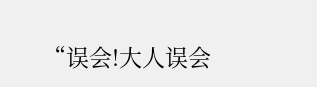“误会!大人误会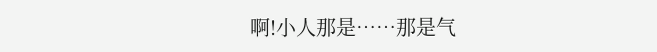啊!小人那是……那是气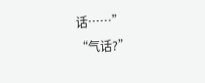话……”
“气话?”